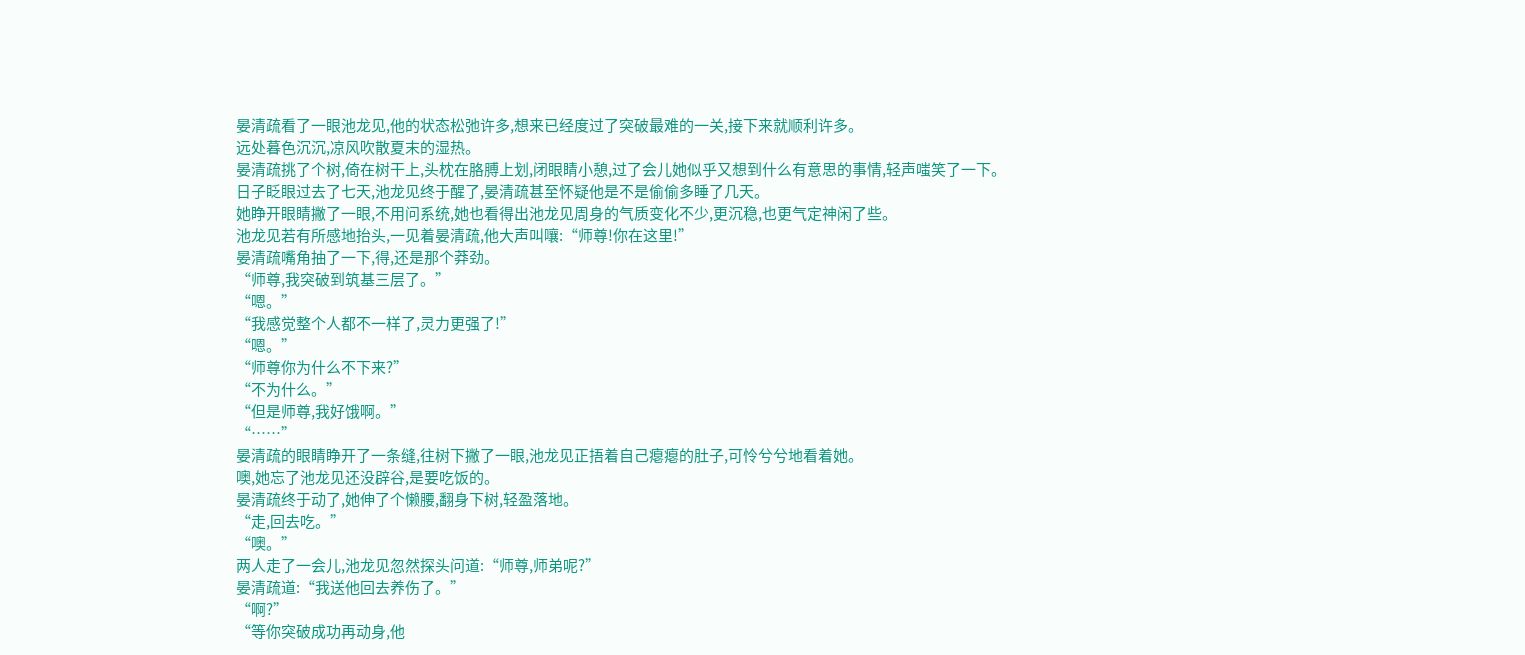晏清疏看了一眼池龙见,他的状态松弛许多,想来已经度过了突破最难的一关,接下来就顺利许多。
远处暮色沉沉,凉风吹散夏末的湿热。
晏清疏挑了个树,倚在树干上,头枕在胳膊上划,闭眼睛小憩,过了会儿她似乎又想到什么有意思的事情,轻声嗤笑了一下。
日子眨眼过去了七天,池龙见终于醒了,晏清疏甚至怀疑他是不是偷偷多睡了几天。
她睁开眼睛撇了一眼,不用问系统,她也看得出池龙见周身的气质变化不少,更沉稳,也更气定神闲了些。
池龙见若有所感地抬头,一见着晏清疏,他大声叫嚷:“师尊!你在这里!”
晏清疏嘴角抽了一下,得,还是那个莽劲。
“师尊,我突破到筑基三层了。”
“嗯。”
“我感觉整个人都不一样了,灵力更强了!”
“嗯。”
“师尊你为什么不下来?”
“不为什么。”
“但是师尊,我好饿啊。”
“……”
晏清疏的眼睛睁开了一条缝,往树下撇了一眼,池龙见正捂着自己瘪瘪的肚子,可怜兮兮地看着她。
噢,她忘了池龙见还没辟谷,是要吃饭的。
晏清疏终于动了,她伸了个懒腰,翻身下树,轻盈落地。
“走,回去吃。”
“噢。”
两人走了一会儿,池龙见忽然探头问道:“师尊,师弟呢?”
晏清疏道:“我送他回去养伤了。”
“啊?”
“等你突破成功再动身,他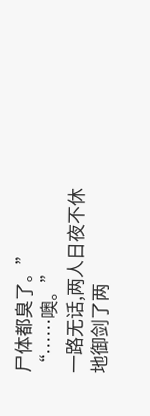尸体都臭了。”
“……噢。”
一路无话,两人日夜不休地御剑了两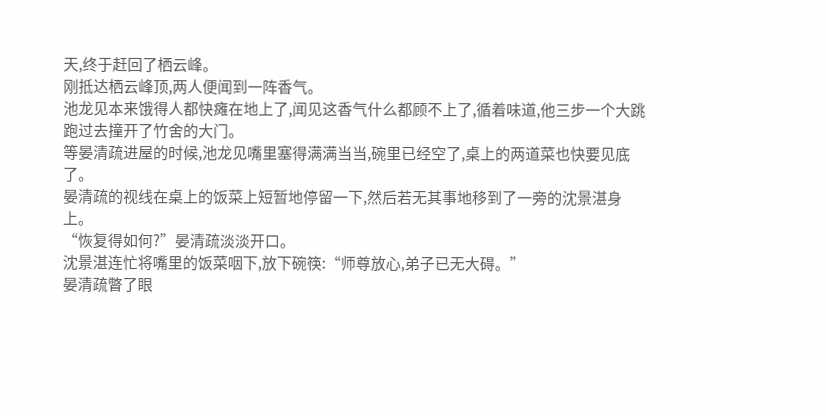天,终于赶回了栖云峰。
刚抵达栖云峰顶,两人便闻到一阵香气。
池龙见本来饿得人都快瘫在地上了,闻见这香气什么都顾不上了,循着味道,他三步一个大跳跑过去撞开了竹舍的大门。
等晏清疏进屋的时候,池龙见嘴里塞得满满当当,碗里已经空了,桌上的两道菜也快要见底了。
晏清疏的视线在桌上的饭菜上短暂地停留一下,然后若无其事地移到了一旁的沈景湛身上。
“恢复得如何?”晏清疏淡淡开口。
沈景湛连忙将嘴里的饭菜咽下,放下碗筷:“师尊放心,弟子已无大碍。”
晏清疏瞥了眼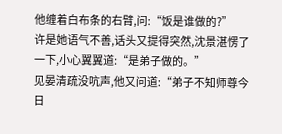他缠着白布条的右臂,问:“饭是谁做的?”
许是她语气不善,话头又提得突然,沈景湛愣了一下,小心翼翼道:“是弟子做的。”
见晏清疏没吭声,他又问道:“弟子不知师尊今日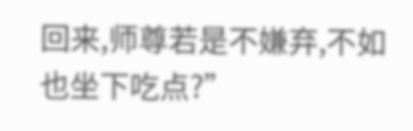回来,师尊若是不嫌弃,不如也坐下吃点?”